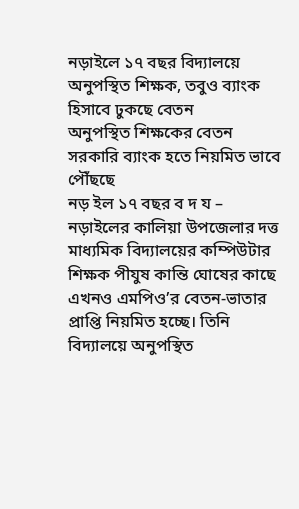নড়াইলে ১৭ বছর বিদ্যালয়ে অনুপস্থিত শিক্ষক, তবুও ব্যাংক হিসাবে ঢুকছে বেতন
অনুপস্থিত শিক্ষকের বেতন সরকারি ব্যাংক হতে নিয়মিত ভাবে পৌঁছছে
নড় ইল ১৭ বছর ব দ য – নড়াইলের কালিয়া উপজেলার দত্ত মাধ্যমিক বিদ্যালয়ের কম্পিউটার শিক্ষক পীযুষ কান্তি ঘোষের কাছে এখনও এমপিও’র বেতন-ভাতার প্রাপ্তি নিয়মিত হচ্ছে। তিনি বিদ্যালয়ে অনুপস্থিত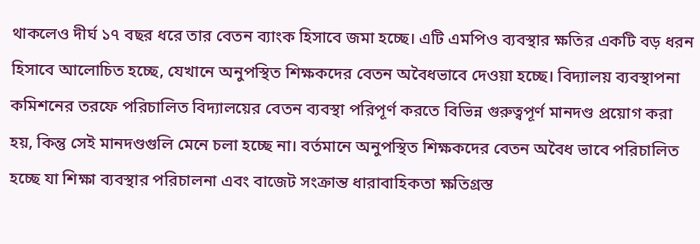থাকলেও দীর্ঘ ১৭ বছর ধরে তার বেতন ব্যাংক হিসাবে জমা হচ্ছে। এটি এমপিও ব্যবস্থার ক্ষতির একটি বড় ধরন হিসাবে আলোচিত হচ্ছে, যেখানে অনুপস্থিত শিক্ষকদের বেতন অবৈধভাবে দেওয়া হচ্ছে। বিদ্যালয় ব্যবস্থাপনা কমিশনের তরফে পরিচালিত বিদ্যালয়ের বেতন ব্যবস্থা পরিপূর্ণ করতে বিভিন্ন গুরুত্বপূর্ণ মানদণ্ড প্রয়োগ করা হয়, কিন্তু সেই মানদণ্ডগুলি মেনে চলা হচ্ছে না। বর্তমানে অনুপস্থিত শিক্ষকদের বেতন অবৈধ ভাবে পরিচালিত হচ্ছে যা শিক্ষা ব্যবস্থার পরিচালনা এবং বাজেট সংক্রান্ত ধারাবাহিকতা ক্ষতিগ্রস্ত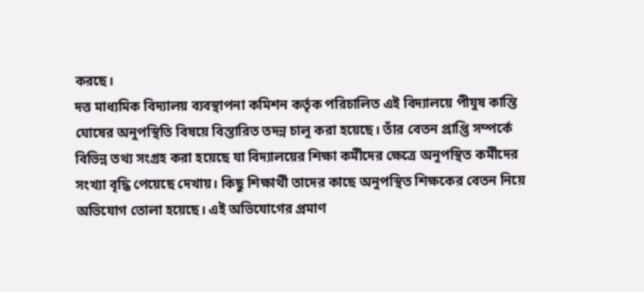করছে।
দত্ত মাধ্যমিক বিদ্যালয় ব্যবস্থাপনা কমিশন কর্তৃক পরিচালিত এই বিদ্যালয়ে পীযুষ কান্তি ঘোষের অনুপস্থিতি বিষয়ে বিস্তারিত তদন্ন চালু করা হয়েছে। তাঁর বেতন প্রাপ্তি সম্পর্কে বিভিন্ন তথ্য সংগ্রহ করা হয়েছে যা বিদ্যালয়ের শিক্ষা কর্মীদের ক্ষেত্রে অনুপস্থিত কর্মীদের সংখ্যা বৃদ্ধি পেয়েছে দেখায়। কিছু শিক্ষার্থী তাদের কাছে অনুপস্থিত শিক্ষকের বেতন নিয়ে অভিযোগ তোলা হয়েছে। এই অভিযোগের প্রমাণ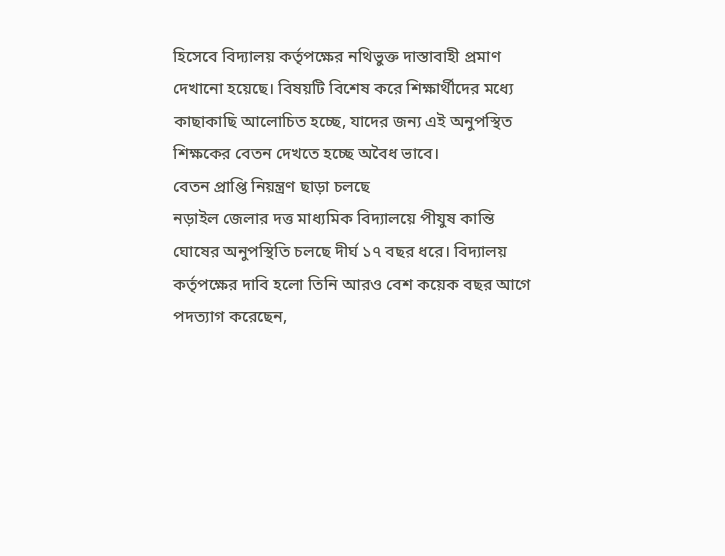হিসেবে বিদ্যালয় কর্তৃপক্ষের নথিভুক্ত দাস্তাবাহী প্রমাণ দেখানো হয়েছে। বিষয়টি বিশেষ করে শিক্ষার্থীদের মধ্যে কাছাকাছি আলোচিত হচ্ছে, যাদের জন্য এই অনুপস্থিত শিক্ষকের বেতন দেখতে হচ্ছে অবৈধ ভাবে।
বেতন প্রাপ্তি নিয়ন্ত্রণ ছাড়া চলছে
নড়াইল জেলার দত্ত মাধ্যমিক বিদ্যালয়ে পীযুষ কান্তি ঘোষের অনুপস্থিতি চলছে দীর্ঘ ১৭ বছর ধরে। বিদ্যালয় কর্তৃপক্ষের দাবি হলো তিনি আরও বেশ কয়েক বছর আগে পদত্যাগ করেছেন,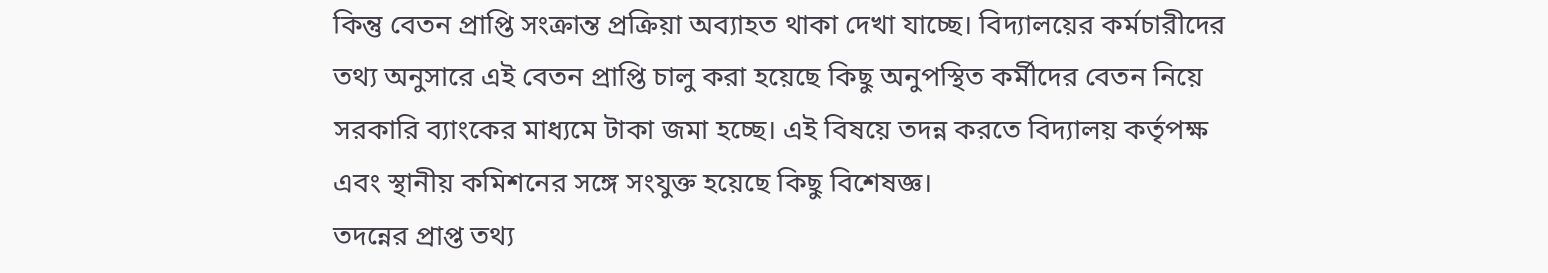কিন্তু বেতন প্রাপ্তি সংক্রান্ত প্রক্রিয়া অব্যাহত থাকা দেখা যাচ্ছে। বিদ্যালয়ের কর্মচারীদের তথ্য অনুসারে এই বেতন প্রাপ্তি চালু করা হয়েছে কিছু অনুপস্থিত কর্মীদের বেতন নিয়ে সরকারি ব্যাংকের মাধ্যমে টাকা জমা হচ্ছে। এই বিষয়ে তদন্ন করতে বিদ্যালয় কর্তৃপক্ষ এবং স্থানীয় কমিশনের সঙ্গে সংযুক্ত হয়েছে কিছু বিশেষজ্ঞ।
তদন্নের প্রাপ্ত তথ্য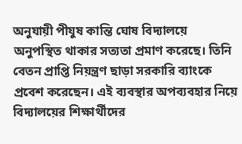অনুযায়ী পীযুষ কান্তি ঘোষ বিদ্যালয়ে অনুপস্থিত থাকার সত্যতা প্রমাণ করেছে। তিনি বেতন প্রাপ্তি নিয়ন্ত্রণ ছাড়া সরকারি ব্যাংকে প্রবেশ করেছেন। এই ব্যবস্থার অপব্যবহার নিয়ে বিদ্যালয়ের শিক্ষার্থীদের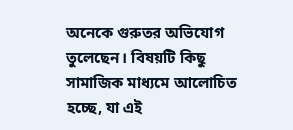অনেকে গুরুতর অভিযোগ তুলেছেন। বিষয়টি কিছু সামাজিক মাধ্যমে আলোচিত হচ্ছে, যা এই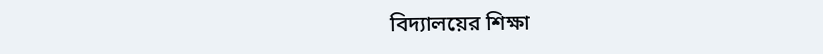বিদ্যালয়ের শিক্ষা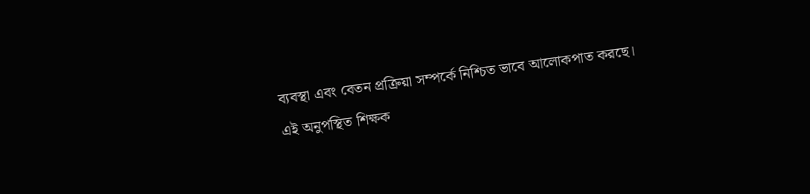ব্যবস্থা এবং বেতন প্রক্রিয়া সম্পর্কে নিশ্চিত ভাবে আলোকপাত করছে। এই অনুপস্থিত শিক্ষক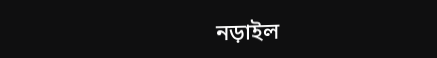নড়াইল